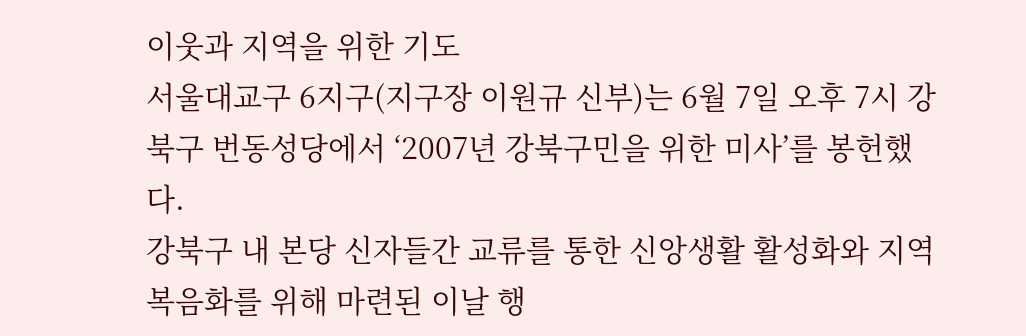이웃과 지역을 위한 기도
서울대교구 6지구(지구장 이원규 신부)는 6월 7일 오후 7시 강북구 번동성당에서 ‘2007년 강북구민을 위한 미사’를 봉헌했다.
강북구 내 본당 신자들간 교류를 통한 신앙생활 활성화와 지역 복음화를 위해 마련된 이날 행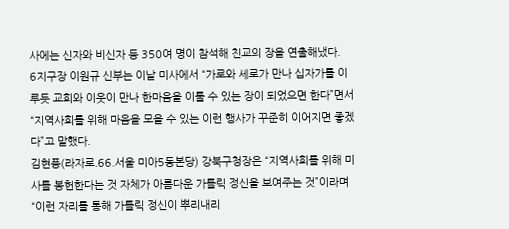사에는 신자와 비신자 등 350여 명이 참석해 친교의 장을 연출해냈다.
6지구장 이원규 신부는 이날 미사에서 “가로와 세로가 만나 십자가를 이루듯 교회와 이웃이 만나 한마음을 이룰 수 있는 장이 되었으면 한다”면서 “지역사회를 위해 마음을 모을 수 있는 이런 행사가 꾸준히 이어지면 좋겠다”고 말했다.
김현풍(라자로.66.서울 미아5동본당) 강북구청장은 “지역사회를 위해 미사를 봉헌한다는 것 자체가 아름다운 가톨릭 정신을 보여주는 것”이라며 “이런 자리를 통해 가톨릭 정신이 뿌리내리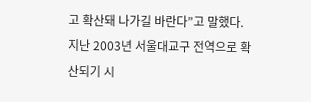고 확산돼 나가길 바란다”고 말했다.
지난 2003년 서울대교구 전역으로 확산되기 시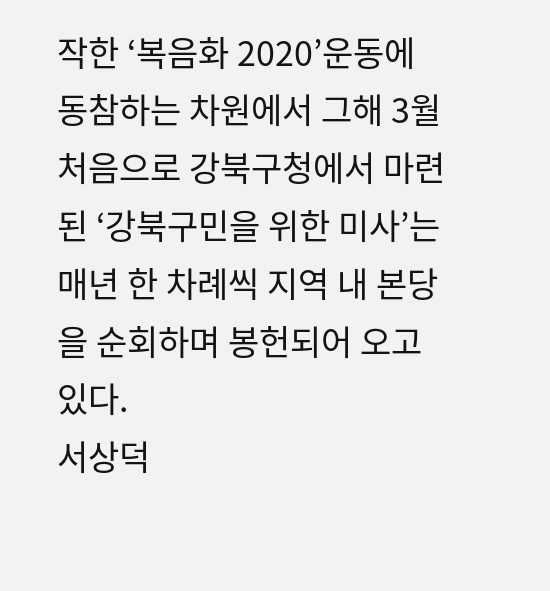작한 ‘복음화 2020’운동에 동참하는 차원에서 그해 3월 처음으로 강북구청에서 마련된 ‘강북구민을 위한 미사’는 매년 한 차례씩 지역 내 본당을 순회하며 봉헌되어 오고 있다.
서상덕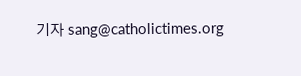기자 sang@catholictimes.org